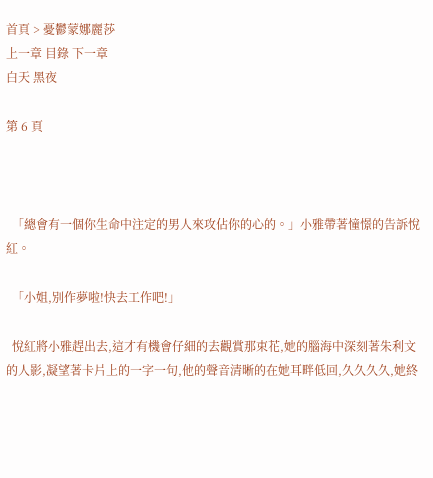首頁 > 憂鬱蒙娜麗莎
上一章 目錄 下一章
白天 黑夜

第 6 頁



  「總會有一個你生命中注定的男人來攻佔你的心的。」小雅帶著憧憬的告訴悅紅。

  「小姐,別作夢啦!快去工作吧!」

  悅紅將小雅趕出去,這才有機會仔細的去觀賞那束花,她的腦海中深刻著朱利文的人影,凝望著卡片上的一字一句,他的聲音清晰的在她耳畔低回,久久久久,她終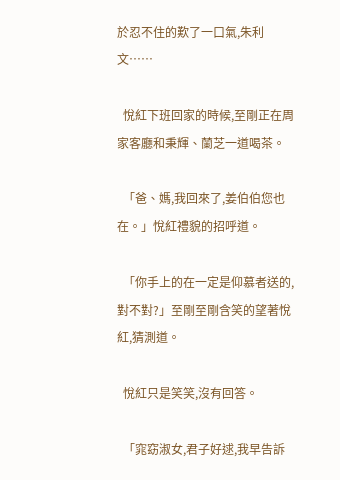於忍不住的歎了一口氣,朱利文……

  悅紅下班回家的時候,至剛正在周家客廳和秉輝、蘭芝一道喝茶。

  「爸、媽,我回來了,姜伯伯您也在。」悅紅禮貌的招呼道。

  「你手上的在一定是仰慕者送的,對不對?」至剛至剛含笑的望著悅紅,猜測道。

  悅紅只是笑笑,沒有回答。

  「窕窈淑女,君子好逑,我早告訴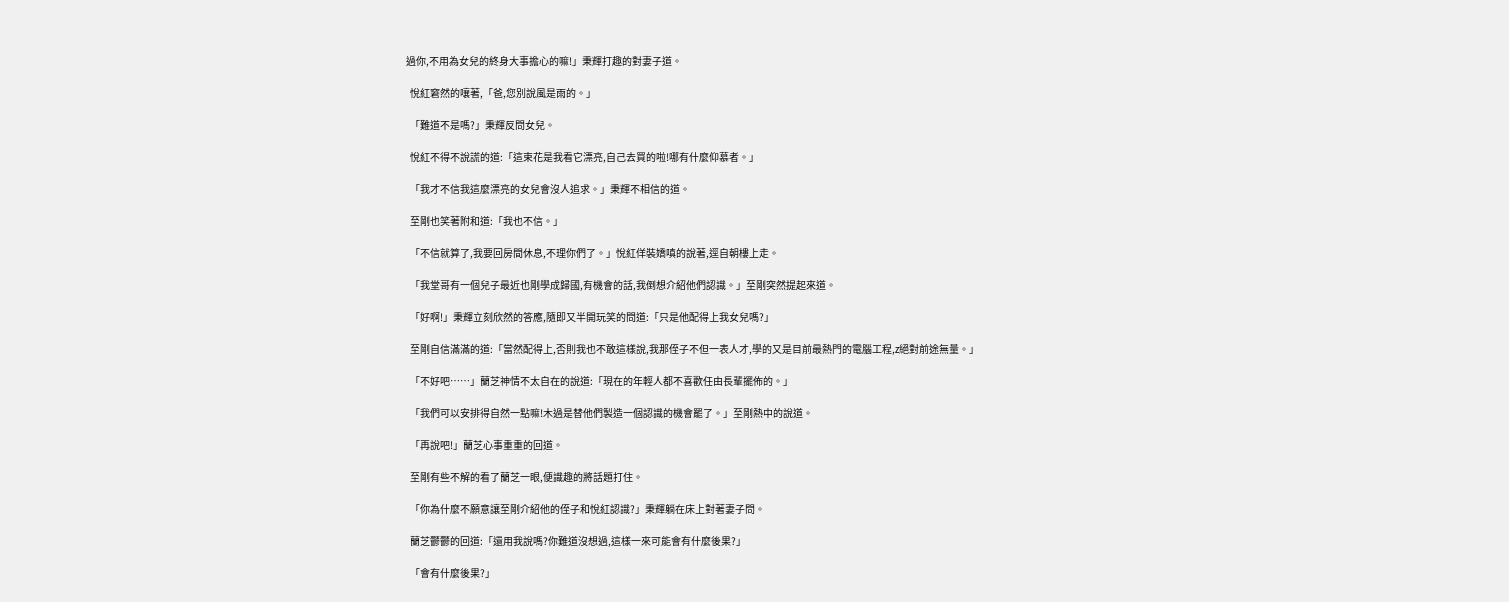過你,不用為女兒的終身大事擔心的嘛!」秉輝打趣的對妻子道。

  悅紅窘然的嚷著,「爸,您別說風是雨的。」

  「難道不是嗎?」秉輝反問女兒。

  悅紅不得不說謊的道:「這束花是我看它漂亮,自己去買的啦!哪有什麼仰慕者。」

  「我才不信我這麼漂亮的女兒會沒人追求。」秉輝不相信的道。

  至剛也笑著附和道:「我也不信。」

  「不信就算了,我要回房間休息,不理你們了。」悅紅佯裝嬌嗔的說著,逕自朝樓上走。

  「我堂哥有一個兒子最近也剛學成歸國,有機會的話,我倒想介紹他們認識。」至剛突然提起來道。

  「好啊!」秉輝立刻欣然的答應,隨即又半開玩笑的問道:「只是他配得上我女兒嗎?」

  至剛自信滿滿的道:「當然配得上,否則我也不敢這樣說,我那侄子不但一表人才,學的又是目前最熱門的電腦工程,z絕對前途無量。」

  「不好吧……」蘭芝神情不太自在的說道:「現在的年輕人都不喜歡任由長輩擺佈的。」

  「我們可以安排得自然一點嘛!木過是替他們製造一個認識的機會罷了。」至剛熱中的說道。

  「再說吧!」蘭芝心事重重的回道。

  至剛有些不解的看了蘭芝一眼,便識趣的將話題打住。

  「你為什麼不願意讓至剛介紹他的侄子和悅紅認識?」秉輝躺在床上對著妻子問。

  蘭芝鬱鬱的回道:「還用我說嗎?你難道沒想過,這樣一來可能會有什麼後果?」

  「會有什麼後果?」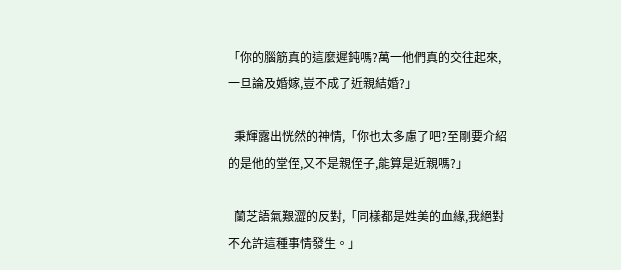「你的腦筋真的這麼遲鈍嗎?萬一他們真的交往起來,一旦論及婚嫁,豈不成了近親結婚?」

  秉輝露出恍然的神情,「你也太多慮了吧?至剛要介紹的是他的堂侄,又不是親侄子,能算是近親嗎?」

  蘭芝語氣艱澀的反對,「同樣都是姓美的血緣,我絕對不允許這種事情發生。」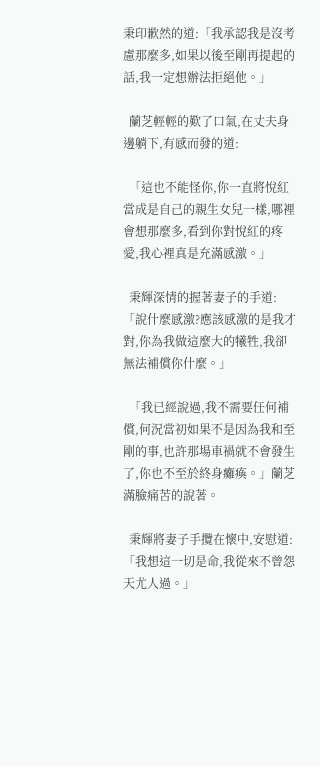秉印歉然的道:「我承認我是沒考慮那麼多,如果以後至剛再提起的話,我一定想辦法拒絕他。」

  蘭芝輕輕的歎了口氣,在丈夫身邊躺下,有感而發的道:

  「這也不能怪你,你一直將悅紅當成是自己的親生女兒一樣,哪裡會想那麼多,看到你對悅紅的疼愛,我心裡真是充滿感激。」

  秉輝深情的握著妻子的手道:「說什麼感激?應該感激的是我才對,你為我做這麼大的犧牲,我卻無法補償你什麼。」

  「我已經說過,我不需要任何補償,何況當初如果不是因為我和至剛的事,也許那場車禍就不會發生了,你也不至於終身癱瘓。」蘭芝滿臉痛苦的說著。

  秉輝將妻子手攬在懷中,安慰道:「我想這一切是命,我從來不曾怨天尤人過。」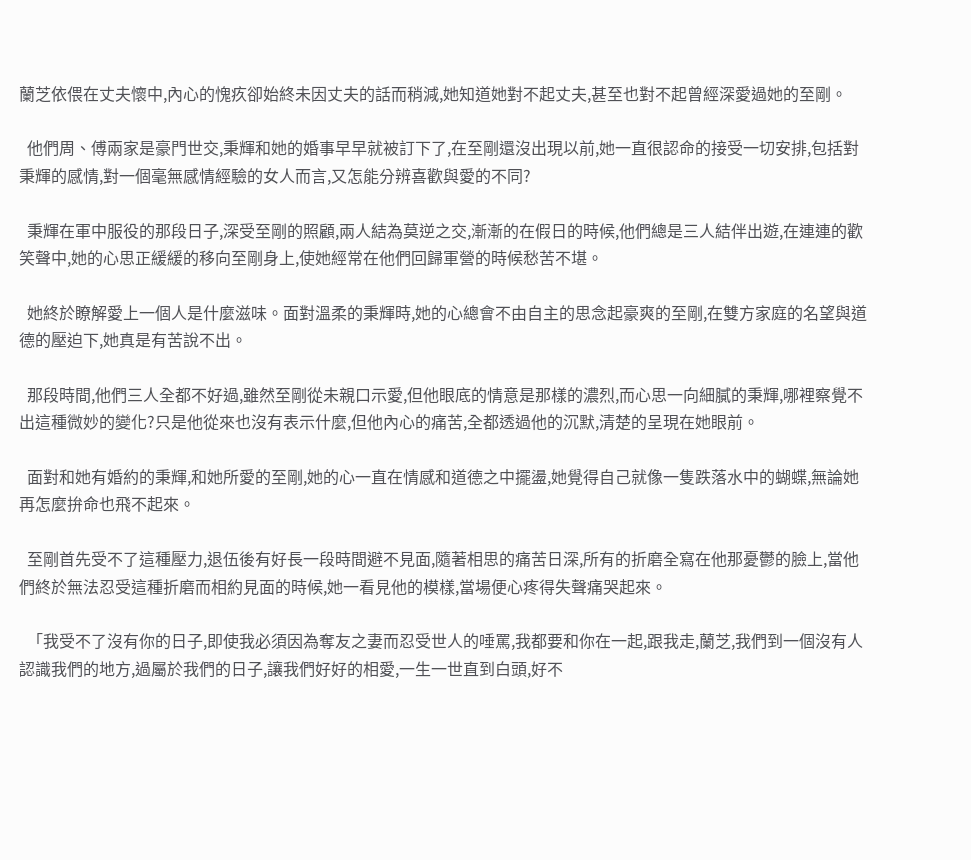蘭芝依偎在丈夫懷中,內心的愧疚卻始終未因丈夫的話而稍減,她知道她對不起丈夫,甚至也對不起曾經深愛過她的至剛。

  他們周、傅兩家是豪門世交,秉輝和她的婚事早早就被訂下了,在至剛還沒出現以前,她一直很認命的接受一切安排,包括對秉輝的感情,對一個毫無感情經驗的女人而言,又怎能分辨喜歡與愛的不同?

  秉輝在軍中服役的那段日子,深受至剛的照顧,兩人結為莫逆之交,漸漸的在假日的時候,他們總是三人結伴出遊,在連連的歡笑聲中,她的心思正緩緩的移向至剛身上,使她經常在他們回歸軍營的時候愁苦不堪。

  她終於瞭解愛上一個人是什麼滋味。面對溫柔的秉輝時,她的心總會不由自主的思念起豪爽的至剛,在雙方家庭的名望與道德的壓迫下,她真是有苦說不出。

  那段時間,他們三人全都不好過,雖然至剛從未親口示愛,但他眼底的情意是那樣的濃烈,而心思一向細膩的秉輝,哪裡察覺不出這種微妙的變化?只是他從來也沒有表示什麼,但他內心的痛苦,全都透過他的沉默,清楚的呈現在她眼前。

  面對和她有婚約的秉輝,和她所愛的至剛,她的心一直在情感和道德之中擺盪,她覺得自己就像一隻跌落水中的蝴蝶,無論她再怎麼拚命也飛不起來。

  至剛首先受不了這種壓力,退伍後有好長一段時間避不見面,隨著相思的痛苦日深,所有的折磨全寫在他那憂鬱的臉上,當他們終於無法忍受這種折磨而相約見面的時候,她一看見他的模樣,當場便心疼得失聲痛哭起來。

  「我受不了沒有你的日子,即使我必須因為奪友之妻而忍受世人的唾罵,我都要和你在一起,跟我走,蘭芝,我們到一個沒有人認識我們的地方,過屬於我們的日子,讓我們好好的相愛,一生一世直到白頭,好不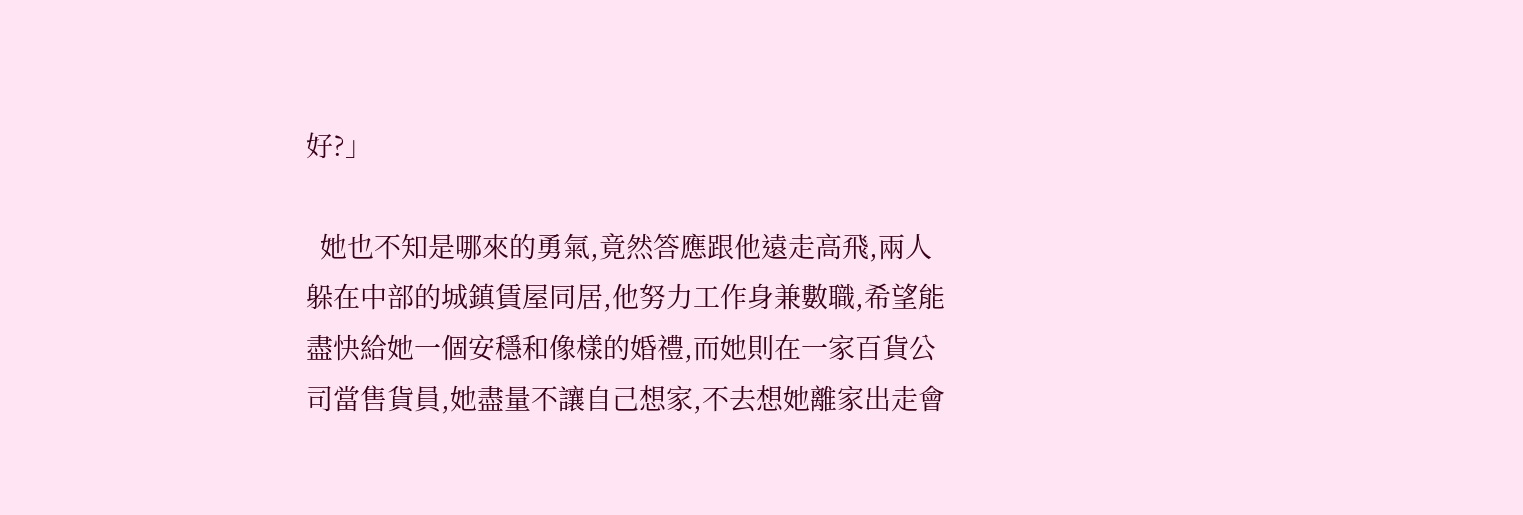好?」

  她也不知是哪來的勇氣,竟然答應跟他遠走高飛,兩人躲在中部的城鎮賃屋同居,他努力工作身兼數職,希望能盡快給她一個安穩和像樣的婚禮,而她則在一家百貨公司當售貨員,她盡量不讓自己想家,不去想她離家出走會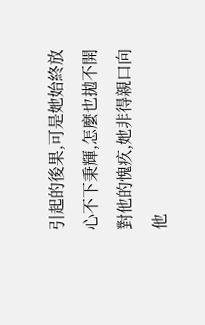引起的後果,可是她始終放心不下秉輝,怎麼也拋不開對他的愧疚,她非得親口向他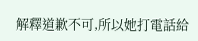解釋道歉不可,所以她打電話給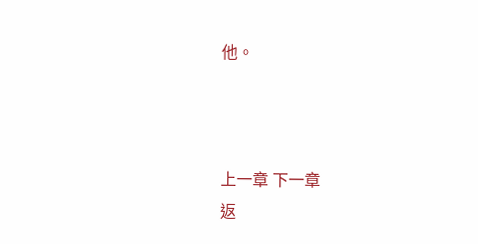他。



上一章 下一章
返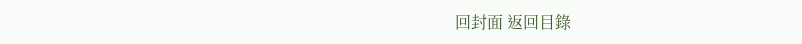回封面 返回目錄